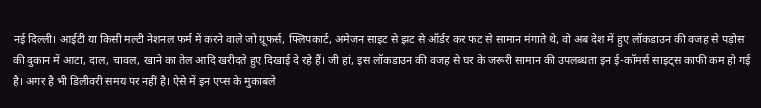नई दिल्ली। आईटी या किसी मल्टी नेशनल फर्म में करने वाले जो ग्रूफर्स, फ्लिपकार्ट, अमेजन साइट से झट से ऑर्डर कर फट से सामान मंगाते थे, वो अब देश में हुए लॉकडाउन की वजह से पड़ोस की दुकान में आटा, दाल, चावल, खाने का तेल आदि खरीदते हुए दिखाई दे रहे हैं। जी हां, इस लॉकडाउन की वजह से घर के जरूरी सामान की उपलब्धता इन ई-कॉमर्स साइट्स काफी कम हो गई है। अगर है भी डिलीवरी समय पर नहीं है। ऐसे में इन एप्स के मुकाबले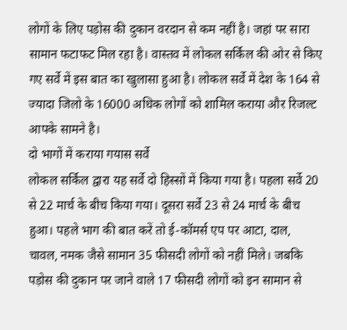लोगों के लिए पड़ोस की दुकान वरदान से कम नहीं है। जहां पर सारा सामान फटाफट मिल रहा है। वास्तव में लोकल सर्किल की ओर से किए गए सर्वे में इस बात का खुलासा हुआ है। लोकल सर्वे में देश के 164 से ज्यादा जिलो के 16000 अधिक लोगों को शामिल कराया और रिजल्ट आपके सामने है।
दो भागों में कराया गयास सर्वे
लोकल सर्किल द्वारा यह सर्वे दो हिस्सों में किया गया है। पहला सर्वे 20 से 22 मार्च के बीच किया गया। दूसरा सर्वे 23 से 24 मार्च के बीच हुआ। पहले भाग की बात करें तो ई-कॉमर्स एप पर आटा, दाल, चावल, नमक जैसे सामान 35 फीसदी लोगों को नहीं मिले। जबकि पड़ोस की दुकान पर जाने वाले 17 फीसदी लोगों को इन सामान से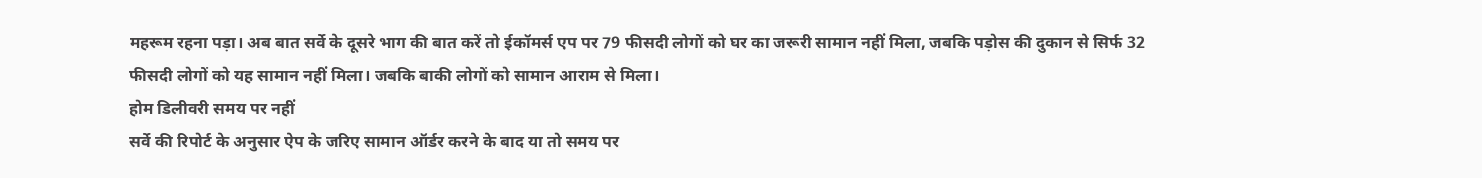महरूम रहना पड़ा। अब बात सर्वे के दूसरे भाग की बात करें तो ईकॉमर्स एप पर 79 फीसदी लोगों को घर का जरूरी सामान नहीं मिला, जबकि पड़ोस की दुकान से सिर्फ 32 फीसदी लोगों को यह सामान नहीं मिला। जबकि बाकी लोगों को सामान आराम से मिला।
होम डिलीवरी समय पर नहीं
सर्वे की रिपोर्ट के अनुसार ऐप के जरिए सामान ऑर्डर करने के बाद या तो समय पर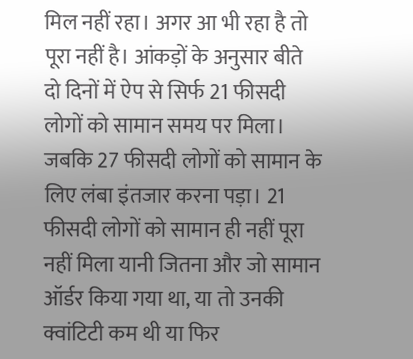मिल नहीं रहा। अगर आ भी रहा है तो पूरा नहीं है। आंकड़ों के अनुसार बीते दो दिनों में ऐप से सिर्फ 21 फीसदी लोगों को सामान समय पर मिला। जबकि 27 फीसदी लोगों को सामान के लिए लंबा इंतजार करना पड़ा। 21 फीसदी लोगों को सामान ही नहीं पूरा नहीं मिला यानी जितना और जो सामान ऑर्डर किया गया था, या तो उनकी क्वांटिटी कम थी या फिर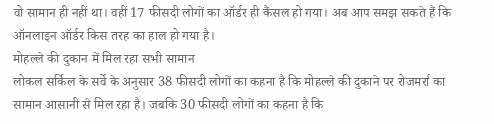वो सामान ही नहीं था। वहीं 17 फीसदी लोगों का ऑर्डर ही कैंसल हो गया। अब आप समझ सकते हैं कि ऑनलाइन ऑर्डर किस तरह का हाल हो गया है।
मोहल्ले की दुकान में मिल रहा सभी सामान
लोकल सर्किल के सर्वे के अनुसार 38 फीसदी लोगों का कहना है कि मोहल्ले की दुकाने पर रोजमर्रा का सामान आसानी से मिल रहा है। जबकि 30 फीसदी लोगों का कहना है कि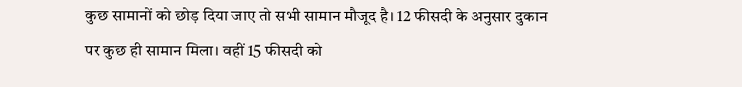कुछ सामानों को छोड़ दिया जाए तो सभी सामान मौजूद है। 12 फीसदी के अनुसार दुकान पर कुछ ही सामान मिला। वहीं 15 फीसदी को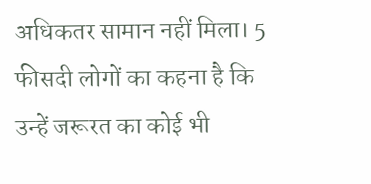अधिकतर सामान नहीं मिला। 5 फीसदी लोगों का कहना है कि उन्हें जरूरत का कोई भी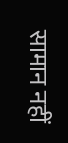सामान नहीं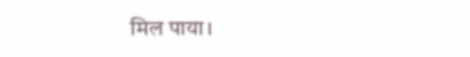मिल पाया।